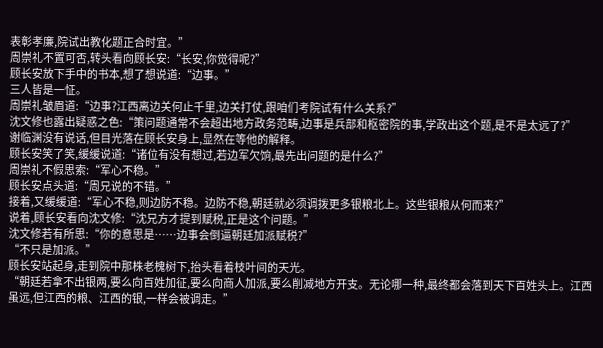表彰孝廉,院试出教化题正合时宜。”
周崇礼不置可否,转头看向顾长安:“长安,你觉得呢?”
顾长安放下手中的书本,想了想说道:“边事。”
三人皆是一怔。
周崇礼皱眉道:“边事?江西离边关何止千里,边关打仗,跟咱们考院试有什么关系?”
沈文修也露出疑惑之色:“策问题通常不会超出地方政务范畴,边事是兵部和枢密院的事,学政出这个题,是不是太远了?”
谢临渊没有说话,但目光落在顾长安身上,显然在等他的解释。
顾长安笑了笑,缓缓说道:“诸位有没有想过,若边军欠饷,最先出问题的是什么?”
周崇礼不假思索:“军心不稳。”
顾长安点头道:“周兄说的不错。”
接着,又缓缓道:“军心不稳,则边防不稳。边防不稳,朝廷就必须调拨更多银粮北上。这些银粮从何而来?”
说着,顾长安看向沈文修:“沈兄方才提到赋税,正是这个问题。”
沈文修若有所思:“你的意思是……边事会倒逼朝廷加派赋税?”
“不只是加派。”
顾长安站起身,走到院中那株老槐树下,抬头看着枝叶间的天光。
“朝廷若拿不出银两,要么向百姓加征,要么向商人加派,要么削减地方开支。无论哪一种,最终都会落到天下百姓头上。江西虽远,但江西的粮、江西的银,一样会被调走。”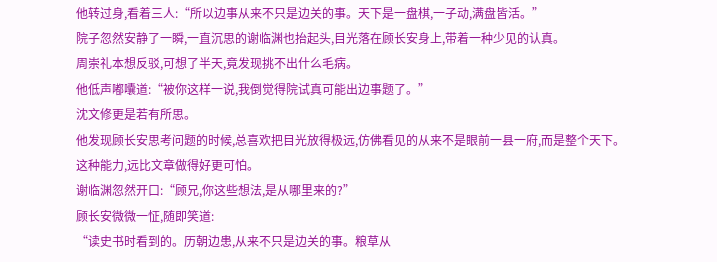他转过身,看着三人:“所以边事从来不只是边关的事。天下是一盘棋,一子动,满盘皆活。”
院子忽然安静了一瞬,一直沉思的谢临渊也抬起头,目光落在顾长安身上,带着一种少见的认真。
周崇礼本想反驳,可想了半天,竟发现挑不出什么毛病。
他低声嘟囔道:“被你这样一说,我倒觉得院试真可能出边事题了。”
沈文修更是若有所思。
他发现顾长安思考问题的时候,总喜欢把目光放得极远,仿佛看见的从来不是眼前一县一府,而是整个天下。
这种能力,远比文章做得好更可怕。
谢临渊忽然开口:“顾兄,你这些想法,是从哪里来的?”
顾长安微微一怔,随即笑道:
“读史书时看到的。历朝边患,从来不只是边关的事。粮草从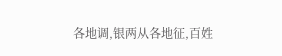各地调,银两从各地征,百姓